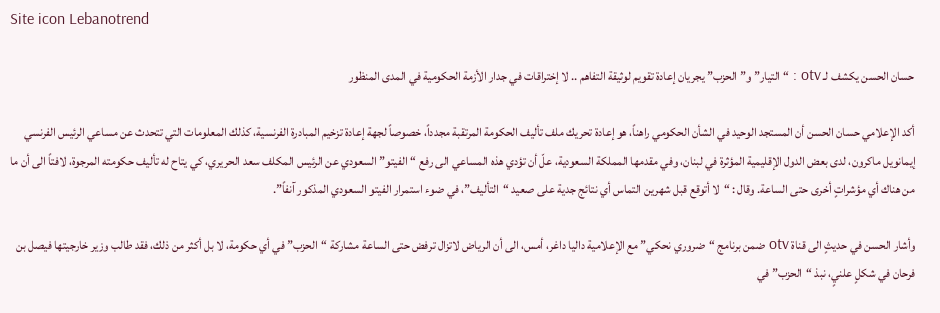Site icon Lebanotrend

حسان الحسن يكشف لـ otv : “التيار” و”الحزب” يجريان إعادة تقويم لوثيقة التفاهم .. لا إختراقات في جدار الأزمة الحكومية في المدى المنظور

أكد الإعلامي حسان الحسن أن المستجد الوحيد في الشأن الحكومي راهناً، هو إعادة تحريك ملف تأليف الحكومة المرتقبة مجدداً، خصوصاً لجهة إعادة تزخيم المبادرة الفرنسية، كذلك المعلومات التي تتحدث عن مساعي الرئيس الفرنسي إيمانويل ماكرون، لدى بعض الدول الإقليمية المؤثرة في لبنان، وفي مقدمها المملكة السعودية، علّ أن تؤدي هذه المساعي الى رفع “الفيتو” السعودي عن الرئيس المكلف سعد الحريري، كي يتاح له تأليف حكومته المرجوة، لافتاً الى أن ما من هناك أي مؤشراتٍ أخرى حتى الساعة. وقال : “لا أتوقع قبل شهرين التماس أي نتائج جدية على صعيد “التأليف”، في ضوء استمرار الفيتو السعودي المذكور آنفاً”.

وأشار الحسن في حديثٍ الى قناة otv ضمن برنامج “ضروري نحكي” مع الإعلامية داليا داغر، أمس، الى أن الرياض لاتزال ترفض حتى الساعة مشاركة “الحزب” في أي حكومة، لا بل أكثر من ذلك، فقد طالب وزير خارجيتها فيصل بن فرحان في شكلٍ علنيٍ، نبذ “الحزب” في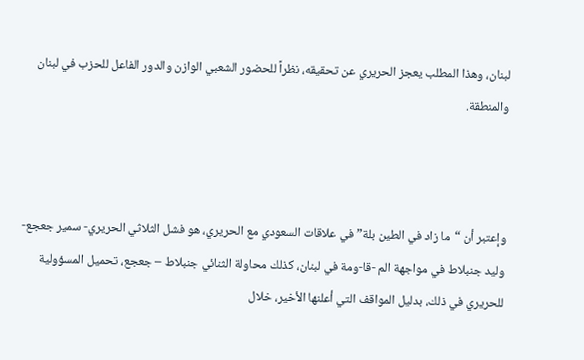لبنان، وهذا المطلب يعجز الحريري عن تحقيقه، نظراً للحضور الشعبي الوازن والدور الفاعل للحزب في لبنان والمنطقة.



وإعتبر أن “ما زاد في الطين بلة” في علاقات السعودي مع الحريري، هو فشل الثلاثي الحريري- سمير جعجع- وليد جنبلاط في مواجهة الم -قا-ومة في لبنان، كذلك محاولة الثنائي جنبلاط – جعجع، تحميل المسؤولية للحريري في ذلك، بدليل المواقف التي أعلنها الأخير، خلال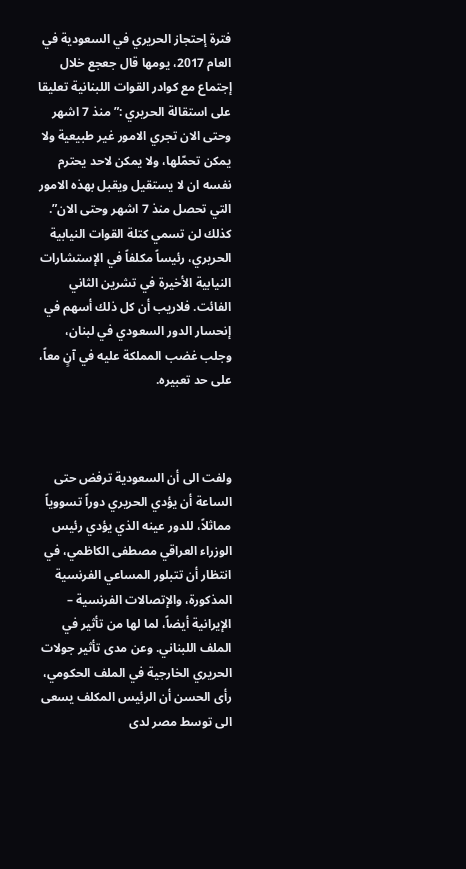فترة إحتجاز الحريري في السعودية في العام 2017، يومها قال جعجع خلال إجتماع مع كوادر القوات اللبنانية تعليقا على استقالة الحريري :” منذ 7 اشهر وحتى الان تجري الامور غير طبيعية ولا يمكن تحمّلها، ولا يمكن لاحد يحترم نفسه ان لا يستقيل ويقبل بهذه الامور التي تحصل منذ 7 اشهر وحتى الان”. كذلك لن تسمي كتلة القوات النيابية الحريري، رئيساً مكلفاً في الإستشارات النيابية الأخيرة في تشرين الثاني الفائت. فلاريب أن كل ذلك أسهم في إنحسار الدور السعودي في لبنان، وجلب غضب المملكة عليه في آنٍ معاً، على حد تعبيره.



ولفت الى أن السعودية ترفض حتى الساعة أن يؤدي الحريري دوراً تسووياً مماثلاً، للدور عينه الذي يؤدي رئيس الوزراء العراقي مصطفى الكاظمي، في انتظار أن تتبلور المساعي الفرنسية المذكورة، والإتصالات الفرنسية – الإيرانية أيضاً، لما لها من تأثير في الملف اللبناني. وعن مدى تأثير جولات الحريري الخارجية في الملف الحكومي، رأى الحسن أن الرئيس المكلف يسعى الى توسط مصر لدى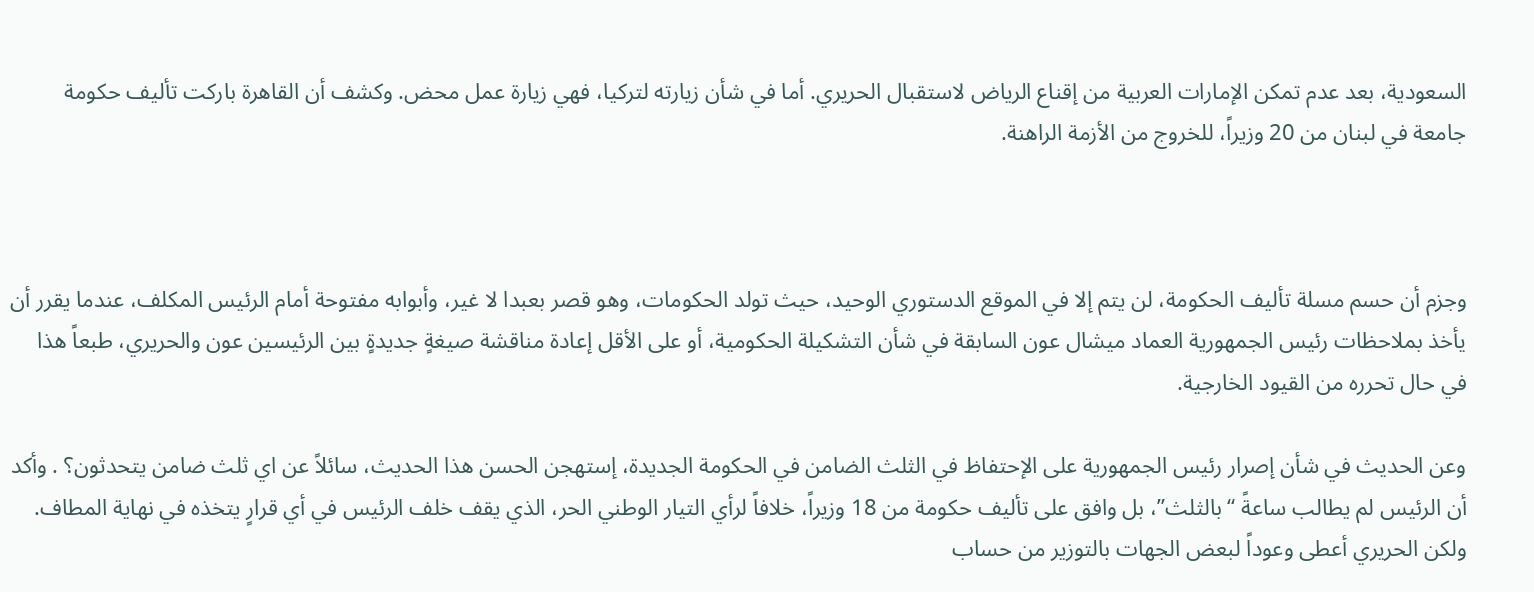السعودية، بعد عدم تمكن الإمارات العربية من إقناع الرياض لاستقبال الحريري. أما في شأن زيارته لتركيا، فهي زيارة عمل محض. وكشف أن القاهرة باركت تأليف حكومة جامعة في لبنان من 20 وزيراً، للخروج من الأزمة الراهنة.



وجزم أن حسم مسلة تأليف الحكومة، لن يتم إلا في الموقع الدستوري الوحيد، حيث تولد الحكومات، وهو قصر بعبدا لا غير، وأبوابه مفتوحة أمام الرئيس المكلف، عندما يقرر أن يأخذ بملاحظات رئيس الجمهورية العماد ميشال عون السابقة في شأن التشكيلة الحكومية، أو على الأقل إعادة مناقشة صيغةٍ جديدةٍ بين الرئيسين عون والحريري، طبعاً هذا في حال تحرره من القيود الخارجية.

وعن الحديث في شأن إصرار رئيس الجمهورية على الإحتفاظ في الثلث الضامن في الحكومة الجديدة، إستهجن الحسن هذا الحديث، سائلاً عن اي ثلث ضامن يتحدثون؟ . وأكد أن الرئيس لم يطالب ساعةً “بالثلث”، بل وافق على تأليف حكومة من 18 وزيراً، خلافاً لرأي التيار الوطني الحر، الذي يقف خلف الرئيس في أي قرارٍ يتخذه في نهاية المطاف. ولكن الحريري أعطى وعوداً لبعض الجهات بالتوزير من حساب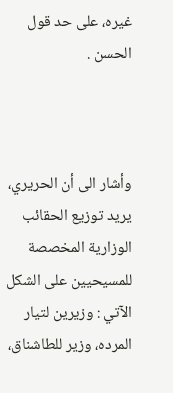غيره، على حد قول الحسن .



وأشار الى أن الحريري، يريد توزيع الحقائب الوزارية المخصصة للمسيحيين على الشكل الآتي : وزيرين لتيار المرده، وزير للطاشناق،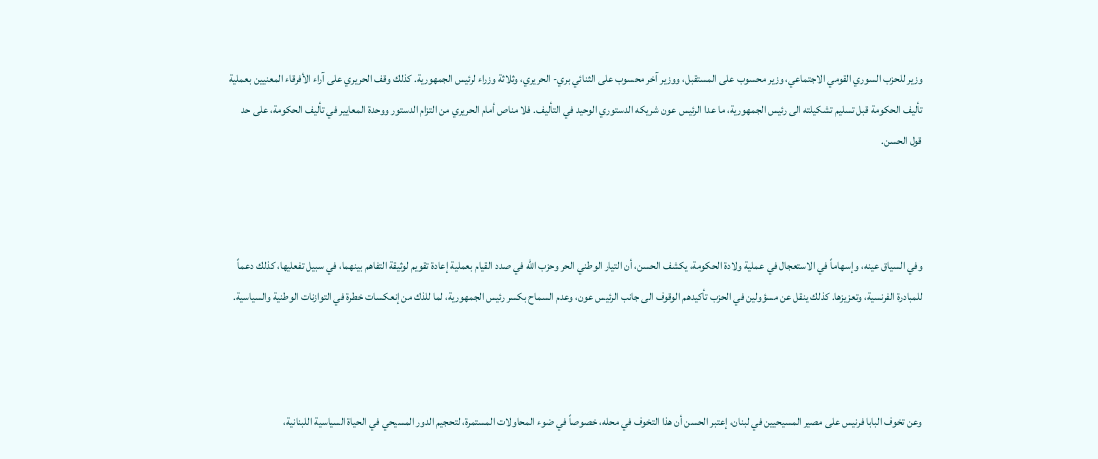وزير للحزب السوري القومي الاجتماعي، وزير محسوب على المستقبل، ووزير آخر محسوب على الثنائي بري- الحريري، وثلاثة وزراء لرئيس الجمهورية. كذلك وقف الحريري على آراء الأفرقاء المعنيين بعملية تأليف الحكومة قبل تسليم تشكيلته الى رئيس الجمهورية، ما عدا الرئيس عون شريكه الدستوري الوحيد في التأليف. فلا مناص أمام الحريري من التزام الدستور ووحدة المعايير في تأليف الحكومة، على حد قول الحسن.



وفي السياق عينه، وإسهاماً في الاستعجال في عملية ولادة الحكومة، يكشف الحسن، أن التيار الوطني الحر وحزب الله في صدد القيام بعملية إعادة تقويم لوثيقة التفاهم بينهما، في سبيل تفعليها، كذلك دعماً للمبادرة الفرنسية، وتعزيزها. كذلك ينقل عن مسؤولين في الحزب تأكيدهم الوقوف الى جانب الرئيس عون، وعدم السماح بكسر رئيس الجمهورية، لما للذك من إنعكسات خطرة في التوازنات الوطنية والسياسية.



وعن تخوف البابا فرنيس على مصير المسيحيين في لبنان، إعتبر الحسن أن هذا التخوف في محله، خصوصاً في ضوء المحاولات المستمرة، لتحجيم الدور المسيحي في الحياة السياسية اللبنانية،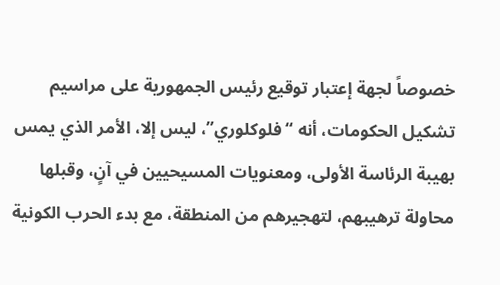خصوصاً لجهة إعتبار توقيع رئيس الجمهورية على مراسيم تشكيل الحكومات، أنه “فلوكلوري”، ليس إلا، الأمر الذي يمس بهيبة الرئاسة الأولى، ومعنويات المسيحيين في آنٍ، وقبلها محاولة ترهيبهم، لتهجيرهم من المنطقة، مع بدء الحرب الكونية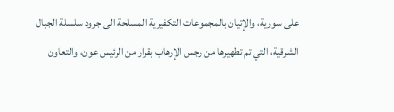على سورية، والإتيان بالمجموعات التكفيرية المسلحة الى جرود سلسلة الجبال الشرقية، التي تم تطهيرها من رجس الإرهاب بقرار من الرئيس عون، والتعاون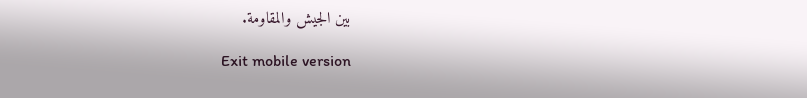بين الجيش والمقاومة.

Exit mobile version